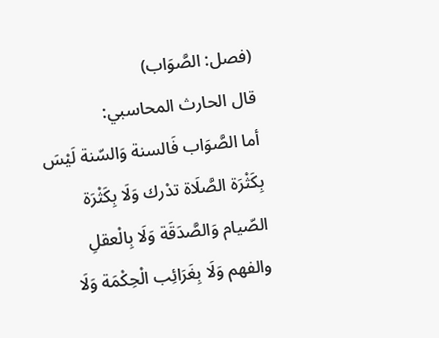(فصل: الصَّوَاب)
قال الحارث المحاسبي:
أما الصَّوَاب فَالسنة وَالسّنة لَيْسَ بِكَثْرَة الصَّلَاة تدْرك وَلَا بِكَثْرَة الصّيام وَالصَّدَقَة وَلَا بِالْعقلِ والفهم وَلَا بِغَرَائِب الْحِكْمَة وَلَا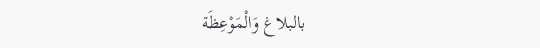بالبلاغ وَالْمَوْعِظَة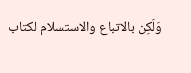وَلَكِن بالاتباع والاستسلام لكتاب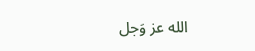الله عز وَجل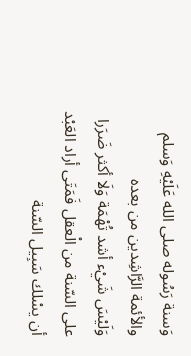وَسنة رَسُوله صلى الله عَلَيْهِ وَسلم والأئمة الرَّاشِدين من بعده
وَلَيْسَ شَيْء أشد تُهْمَة وَلَا أكثر ضَرَرا على السّنة من الْعقل فَمَتَى أراد العَبْد أن يسْلك سَبِيل السّنة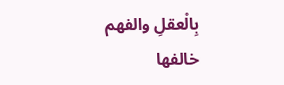بِالْعقلِ والفهم خالفها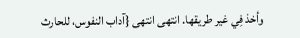وأخذ فِي غير طريقها. انتهى انتهى {آداب النفوس، للحارث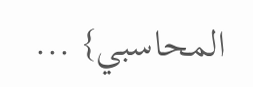المحاسبي} ...